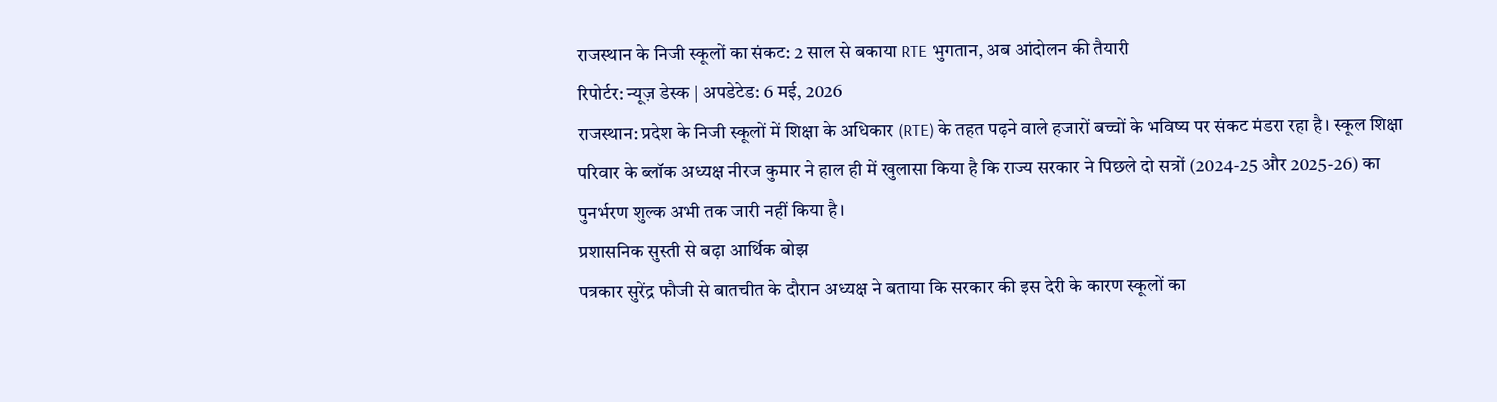राजस्थान के निजी स्कूलों का संकट: 2 साल से बकाया RTE भुगतान, अब आंदोलन की तैयारी
रिपोर्टर: न्यूज़ डेस्क | अपडेटेड: 6 मई, 2026
राजस्थान: प्रदेश के निजी स्कूलों में शिक्षा के अधिकार (RTE) के तहत पढ़ने वाले हजारों बच्चों के भविष्य पर संकट मंडरा रहा है। स्कूल शिक्षा परिवार के ब्लॉक अध्यक्ष नीरज कुमार ने हाल ही में खुलासा किया है कि राज्य सरकार ने पिछले दो सत्रों (2024-25 और 2025-26) का पुनर्भरण शुल्क अभी तक जारी नहीं किया है।
प्रशासनिक सुस्ती से बढ़ा आर्थिक बोझ
पत्रकार सुरेंद्र फौजी से बातचीत के दौरान अध्यक्ष ने बताया कि सरकार की इस देरी के कारण स्कूलों का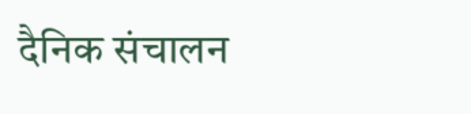दैनिक संचालन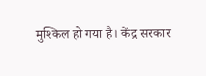मुश्किल हो गया है। केंद्र सरकार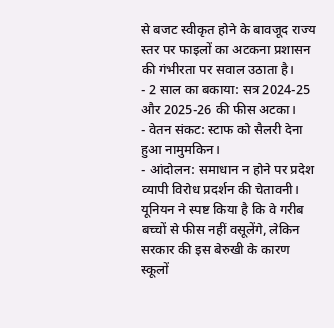से बजट स्वीकृत होने के बावजूद राज्य स्तर पर फाइलों का अटकना प्रशासन की गंभीरता पर सवाल उठाता है।
- 2 साल का बकाया: सत्र 2024-25 और 2025-26 की फीस अटका।
- वेतन संकट: स्टाफ को सैलरी देना हुआ नामुमकिन।
- आंदोलन: समाधान न होने पर प्रदेश व्यापी विरोध प्रदर्शन की चेतावनी।
यूनियन ने स्पष्ट किया है कि वे गरीब बच्चों से फीस नहीं वसूलेंगे, लेकिन सरकार की इस बेरुखी के कारण स्कूलों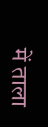में ताला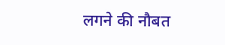लगने की नौबत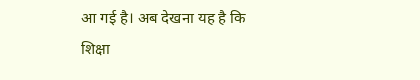आ गई है। अब देखना यह है कि शिक्षा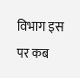विभाग इस पर कब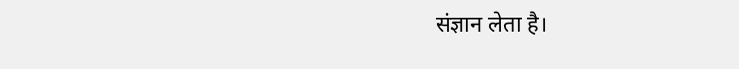संज्ञान लेता है।